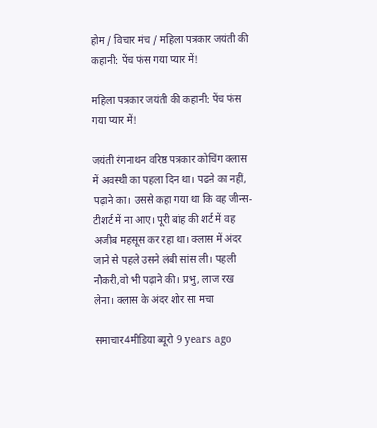होम / विचार मंच / महिला पत्रकार जयंती की कहानी: पेंच फंस गया प्यार में!

महिला पत्रकार जयंती की कहानी: पेंच फंस गया प्यार में!

जयंती रंगनाथन वरिष्ठ पत्रकार कोचिंग क्लास में अवस्थी का पहला दिन था। पढऩे का नहीं, पढ़ाने का। उससे कहा गया था कि वह जीन्स-टीशर्ट में ना आए। पूरी बांह की शर्ट में वह अजीब महसूस कर रहा था। क्लास में अंदर जाने से पहले उसने लंबी सांस ली। पहली नौकरी,वो भी पढ़ाने की। प्रभु, लाज रख लेना। क्लास के अंदर शोर सा मचा

समाचार4मीडिया ब्यूरो 9 years ago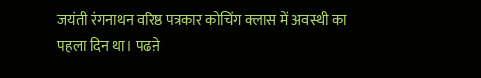जयंती रंगनाथन वरिष्ठ पत्रकार कोचिंग क्लास में अवस्थी का पहला दिन था। पढऩे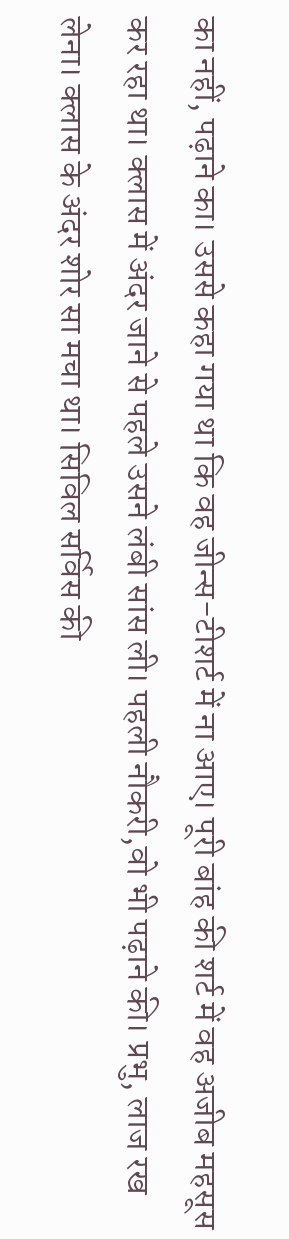का नहीं, पढ़ाने का। उससे कहा गया था कि वह जीन्स-टीशर्ट में ना आए। पूरी बांह की शर्ट में वह अजीब महसूस कर रहा था। क्लास में अंदर जाने से पहले उसने लंबी सांस ली। पहली नौकरी,वो भी पढ़ाने की। प्रभु, लाज रख लेना। क्लास के अंदर शोर सा मचा था। सिविल सर्विस की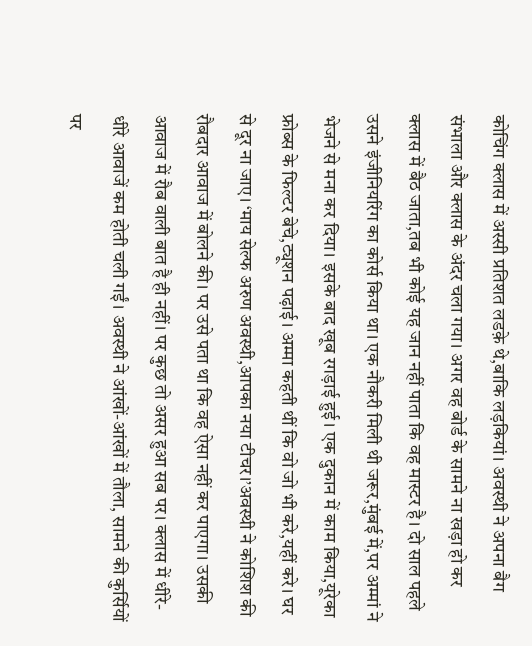कोचिंग क्लास में अस्सी प्रतिशत लडक़े थे,बाकि लड़कियां। अवस्थी ने अपना बैग संभाला और क्लास के अंदर चला गया। अगर वह बोर्ड के सामने ना खड़ा हो कर क्लास में बैठ जाता,तब भी कोई यह जान नहीं पाता कि वह मास्टर है। दो साल पहले उसने इंजीनियरिंग का कोर्स किया था। एक नौकरी मिली थी जरूर,मुंबई में,पर अम्मां ने भेजने से मना कर दिया। इसके बाद खूब रगड़ाई हुई। एक दुकान में काम किया,यूरेका फ्रोब्स के फिल्टर बेचे,ट्यूशन पढ़ाई। अम्मा कहती थीं कि वो जो भी करे,यहीं करे। घर से दूर ना जाए। ‘माय सेल्फ अरुण अवस्थी,आपका नया टीचर।’अवस्थी ने कोशिश की रौबदार आवाज में बोलने की। पर उसे पता था कि वह ऐसा नहीं कर पाएगा। उसकी आवाज में रौब वाली बात है ही नहीं। पर कुछ तो असर हुआ सब पर। क्लास में धीरे-धीरे आवाजें कम होती चली गईं। अवस्थी ने आंखों-आंखों में तौला, सामने की कुर्सियों पर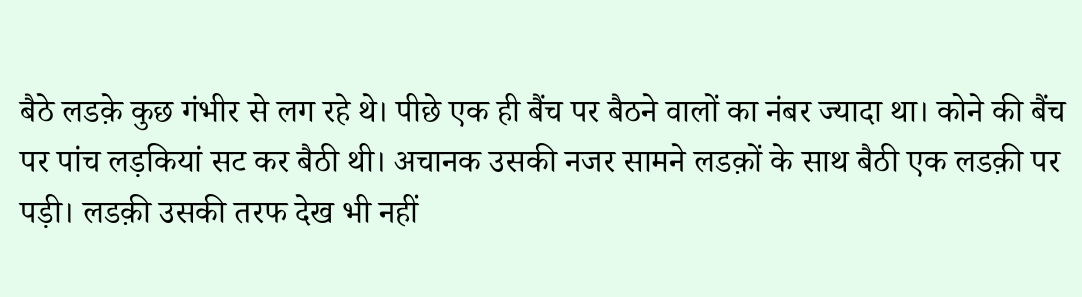बैठे लडक़े कुछ गंभीर से लग रहे थे। पीछे एक ही बैंच पर बैठने वालों का नंबर ज्यादा था। कोने की बैंच पर पांच लड़कियां सट कर बैठी थी। अचानक उसकी नजर सामने लडक़ों के साथ बैठी एक लडक़ी पर पड़ी। लडक़ी उसकी तरफ देख भी नहीं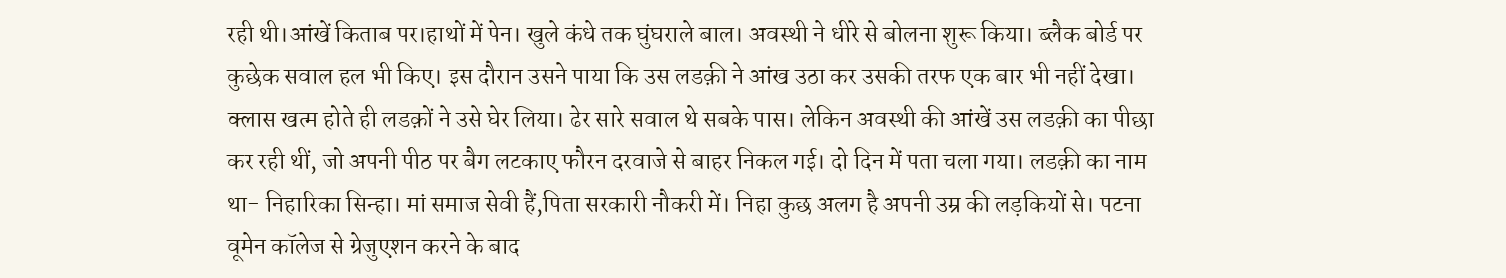रही थी।आंखें किताब पर।हाथों में पेन। खुले कंधे तक घुंघराले बाल। अवस्थी ने धीरे से बोलना शुरू किया। ब्लैक बोर्ड पर कुछेक सवाल हल भी किए। इस दौरान उसने पाया कि उस लडक़ी ने आंख उठा कर उसकी तरफ एक बार भी नहीं देखा। क्लास खत्म होते ही लडक़ों ने उसे घेर लिया। ढेर सारे सवाल थे सबके पास। लेकिन अवस्थी की आंखें उस लडक़ी का पीछा कर रही थीं, जो अपनी पीठ पर बैग लटकाए फौरन दरवाजे से बाहर निकल गई। दो दिन में पता चला गया। लडक़ी का नाम था- निहारिका सिन्हा। मां समाज सेवी हैं,पिता सरकारी नौकरी में। निहा कुछ अलग है अपनी उम्र की लड़कियों से। पटना वूमेन कॉलेज से ग्रेजुएशन करने के बाद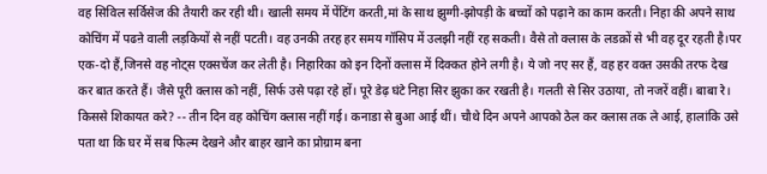वह सिविल सर्विसेज की तैयारी कर रही थी। खाली समय में पेंटिंग करती,मां के साथ झुग्गी-झोपड़ी के बच्चों को पढ़ाने का काम करती। निहा की अपने साथ कोचिंग में पढऩे वाली लड़कियों से नहीं पटती। वह उनकी तरह हर समय गॉसिप में उलझी नहीं रह सकती। वैसे तो क्लास के लडक़ों से भी वह दूर रहती है।पर एक-दो हैं,जिनसे वह नोट्स एक्सचेंज कर लेती है। निहारिका को इन दिनों क्लास में दिक्कत होने लगी है। ये जो नए सर हैं, वह हर वक्त उसकी तरफ देख कर बात करते हैं। जैसे पूरी क्लास को नहीं, सिर्फ उसे पढ़ा रहे हों। पूरे डेढ़ घंटे निहा सिर झुका कर रखती है। गलती से सिर उठाया, तो नजरें वहीं। बाबा रे। किससे शिकायत करे? -- तीन दिन वह कोचिंग क्लास नहीं गई। कनाडा से बुआ आई थीं। चौथे दिन अपने आपको ठेल कर क्लास तक ले आई, हालांकि उसे पता था कि घर में सब फिल्म देखने और बाहर खाने का प्रोग्राम बना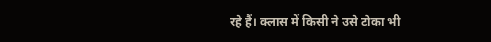रहे हैं। क्लास में किसी ने उसे टोका भी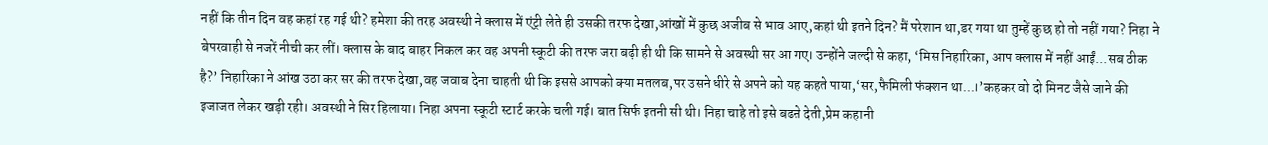नहीं कि तीन दिन वह कहां रह गई थी? हमेशा की तरह अवस्थी ने क्लास में एंट्री लेते ही उसकी तरफ देखा,आंखों में कुछ अजीब से भाव आए,कहां थी इतने दिन? मैं परेशान था,डर गया था तुम्हें कुछ हो तो नहीं गया? निहा ने बेपरवाही से नजरें नीची कर लीं। क्लास के बाद बाहर निकल कर वह अपनी स्कूटी की तरफ जरा बढ़ी ही थी कि सामने से अवस्थी सर आ गए। उन्होंने जल्दी से कहा, ‘मिस निहारिका, आप क्लास में नहीं आईं...सब ठीक है?’ निहारिका ने आंख उठा कर सर की तरफ देखा,वह जवाब देना चाहती थी कि इससे आपको क्या मतलब,पर उसने धीरे से अपने को यह कहते पाया,‘सर,फैमिली फंक्शन था...।’कहकर वो दो मिनट जैसे जाने की इजाजत लेकर खड़ी रही। अवस्थी ने सिर हिलाया। निहा अपना स्कूटी स्टार्ट करके चली गई। बात सिर्फ इतनी सी थी। निहा चाहे तो इसे बढऩे देती,प्रेम कहानी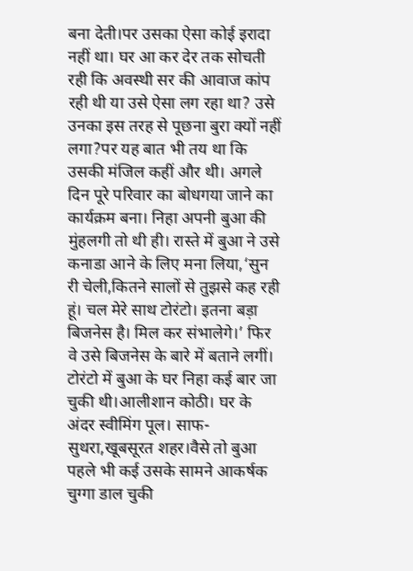बना देती।पर उसका ऐसा कोई इरादा नहीं था। घर आ कर देर तक सोचती रही कि अवस्थी सर की आवाज कांप रही थी या उसे ऐसा लग रहा था? उसे उनका इस तरह से पूछना बुरा क्यों नहीं लगा?पर यह बात भी तय था कि उसकी मंजिल कहीं और थी। अगले दिन पूरे परिवार का बोधगया जाने का कार्यक्रम बना। निहा अपनी बुआ की मुंहलगी तो थी ही। रास्ते में बुआ ने उसे कनाडा आने के लिए मना लिया,‘सुन री चेली,कितने सालों से तुझसे कह रही हूं। चल मेरे साथ टोरंटो। इतना बड़ा बिजनेस है। मिल कर संभालेगे।’ फिर वे उसे बिजनेस के बारे में बताने लगीं। टोरंटो में बुआ के घर निहा कई बार जा चुकी थी।आलीशान कोठी। घर के अंदर स्वीमिंग पूल। साफ-सुथरा,खूबसूरत शहर।वैसे तो बुआ पहले भी कई उसके सामने आकर्षक चुग्गा डाल चुकी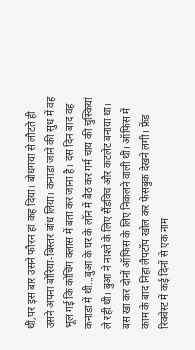थीं,पर इस बार उसने फौरन हां कह दिया। बोधगया से लौटते ही उसने अपना बोरिया-बिस्तर बांध लिया। कनाडा जाने की सुध में वह भूल गई कि कोचिंग क्लास में बता कर जाना है। दस दिन बाद वह कनाडा में थी...बुआ के घर के लॉन में बैठ कर गर्म चाय की चुस्कियां ले रही थी। बुआ ने नाश्ते के लिए सैंडविच और कटलेट बनाया था। बस खा कर दोनों ऑफिस के लिए निकलने वाली थीं। ऑफिस में काम के बाद निहा लैपटॉप खोल कर फेसबुक देखने लगी। फ्रेंड रिक्वेस्ट में कई दिनों से एक नाम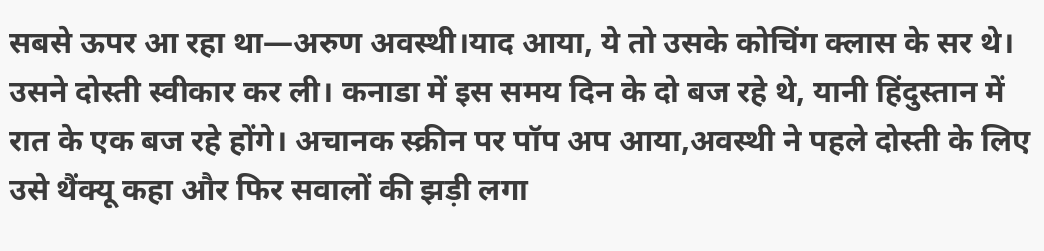सबसे ऊपर आ रहा था—अरुण अवस्थी।याद आया, ये तो उसके कोचिंग क्लास के सर थे। उसने दोस्ती स्वीकार कर ली। कनाडा में इस समय दिन के दो बज रहे थे, यानी हिंदुस्तान में रात के एक बज रहे होंगे। अचानक स्क्रीन पर पॉप अप आया,अवस्थी ने पहले दोस्ती के लिए उसे थैंक्यू कहा और फिर सवालों की झड़ी लगा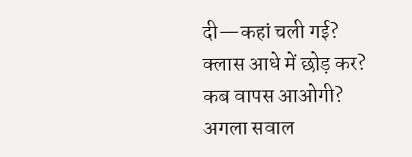दी—कहां चली गई? क्लास आधे में छोड़ कर? कब वापस आओगी? अगला सवाल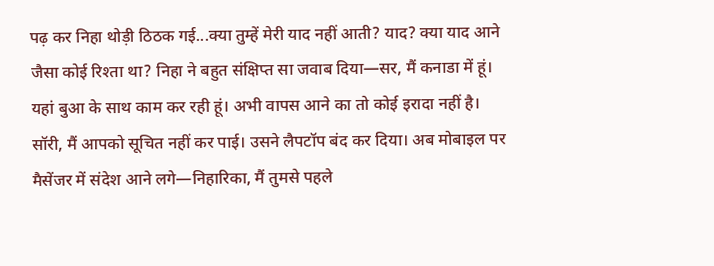पढ़ कर निहा थोड़ी ठिठक गई...क्या तुम्हें मेरी याद नहीं आती? याद? क्या याद आने जैसा कोई रिश्ता था? निहा ने बहुत संक्षिप्त सा जवाब दिया—सर, मैं कनाडा में हूं। यहां बुआ के साथ काम कर रही हूं। अभी वापस आने का तो कोई इरादा नहीं है। सॉरी, मैं आपको सूचित नहीं कर पाई। उसने लैपटॉप बंद कर दिया। अब मोबाइल पर मैसेंजर में संदेश आने लगे—निहारिका, मैं तुमसे पहले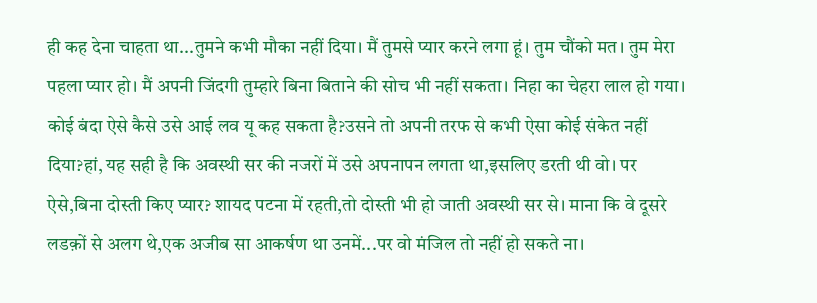ही कह देना चाहता था...तुमने कभी मौका नहीं दिया। मैं तुमसे प्यार करने लगा हूं। तुम चौंको मत। तुम मेरा पहला प्यार हो। मैं अपनी जिंदगी तुम्हारे बिना बिताने की सोच भी नहीं सकता। निहा का चेहरा लाल हो गया। कोई बंदा ऐसे कैसे उसे आई लव यू कह सकता है?उसने तो अपनी तरफ से कभी ऐसा कोई संकेत नहीं दिया?हां, यह सही है कि अवस्थी सर की नजरों में उसे अपनापन लगता था,इसलिए डरती थी वो। पर ऐसे,बिना दोस्ती किए प्यार? शायद पटना में रहती,तो दोस्ती भी हो जाती अवस्थी सर से। माना कि वे दूसरे लडक़ों से अलग थे,एक अजीब सा आकर्षण था उनमें...पर वो मंजिल तो नहीं हो सकते ना।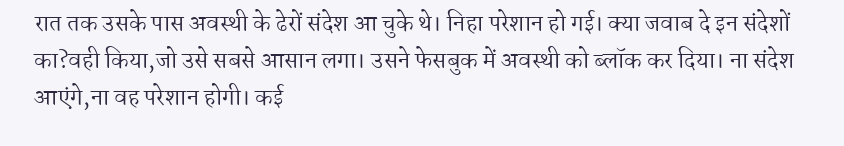रात तक उसके पास अवस्थी के ढेरों संदेश आ चुके थे। निहा परेशान हो गई। क्या जवाब दे इन संदेशों का?वही किया,जो उसे सबसे आसान लगा। उसने फेसबुक में अवस्थी को ब्लॉक कर दिया। ना संदेश आएंगे,ना वह परेशान होगी। कई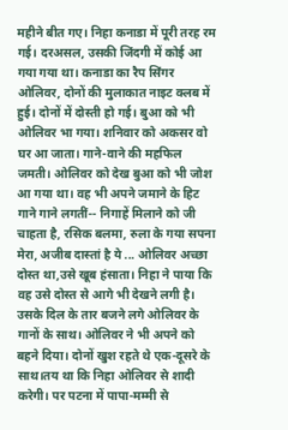महीने बीत गए। निहा कनाडा में पूरी तरह रम गई। दरअसल, उसकी जिंदगी में कोई आ गया गया था। कनाडा का रैप सिंगर ओलिवर, दोनों की मुलाकात नाइट क्लब में हुई। दोनों में दोस्ती हो गई। बुआ को भी ओलिवर भा गया। शनिवार को अकसर वो घर आ जाता। गाने-वाने की महफिल जमती। ओलिवर को देख बुआ को भी जोश आ गया था। वह भी अपने जमाने के हिट गाने गाने लगतीं-- निगाहें मिलाने को जी चाहता है, रसिक बलमा, रुला के गया सपना मेरा, अजीब दास्तां है ये ... ओलिवर अच्छा दोस्त था,उसे खूब हंसाता। निहा ने पाया कि वह उसे दोस्त से आगे भी देखने लगी है। उसके दिल के तार बजने लगे ओलिवर के गानों के साथ। ओलिवर ने भी अपने को बहने दिया। दोनों खुश रहते थे एक-दूसरे के साथ।तय था कि निहा ओलिवर से शादी करेगी। पर पटना में पापा-मम्मी से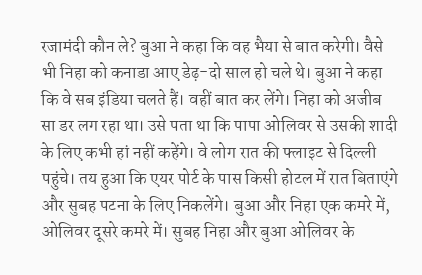रजामंदी कौन ले? बुआ ने कहा कि वह भैया से बात करेगी। वैसे भी निहा को कनाडा आए डेढ़-दो साल हो चले थे। बुआ ने कहा कि वे सब इंडिया चलते हैं। वहीं बात कर लेंगे। निहा को अजीब सा डर लग रहा था। उसे पता था कि पापा ओलिवर से उसकी शादी के लिए कभी हां नहीं कहेंगे। वे लोग रात की फ्लाइट से दिल्ली पहुंचे। तय हुआ कि एयर पोर्ट के पास किसी होटल में रात बिताएंगे और सुबह पटना के लिए निकलेंगे। बुआ और निहा एक कमरे में, ओलिवर दूसरे कमरे में। सुबह निहा और बुआ ओलिवर के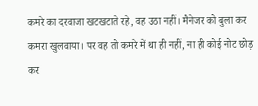कमरे का दरवाजा खटखटाते रहे, वह उठा नहीं। मैनेजर को बुला कर कमरा खुलवाया। पर वह तो कमरे में था ही नहीं, ना ही कोई नोट छोड़ कर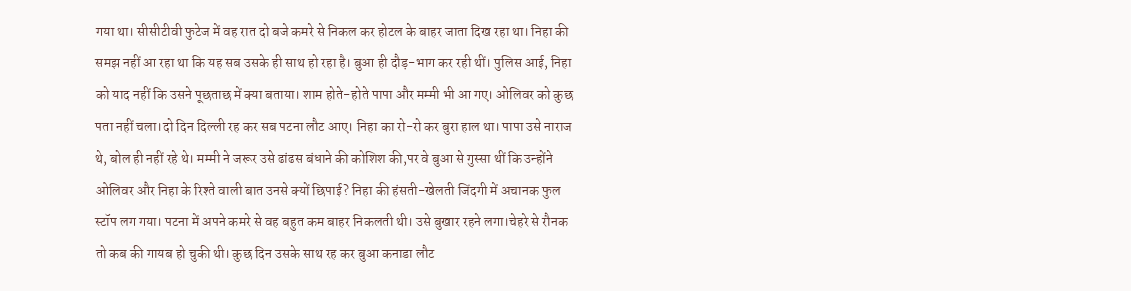गया था। सीसीटीवी फुटेज में वह रात दो बजे कमरे से निकल कर होटल के बाहर जाता दिख रहा था। निहा की समझ नहीं आ रहा था कि यह सब उसके ही साथ हो रहा है। बुआ ही दौड़-भाग कर रही थीं। पुलिस आई, निहा को याद नहीं कि उसने पूछताछ में क्या बताया। शाम होते-होते पापा और मम्मी भी आ गए। ओलिवर को कुछ पता नहीं चला।दो दिन दिल्ली रह कर सब पटना लौट आए। निहा का रो-रो कर बुरा हाल था। पापा उसे नाराज थे, बोल ही नहीं रहे थे। मम्मी ने जरूर उसे ढांढस बंधाने की कोशिश की,पर वे बुआ से गुस्सा थीं कि उन्होंने ओलिवर और निहा के रिश्ते वाली बात उनसे क्यों छिपाई? निहा की हंसती-खेलती जिंदगी में अचानक फुल स्टॉप लग गया। पटना में अपने कमरे से वह बहुत कम बाहर निकलती थी। उसे बुखार रहने लगा।चेहरे से रौनक तो कब की गायब हो चुकी थी। कुछ दिन उसके साथ रह कर बुआ कनाडा लौट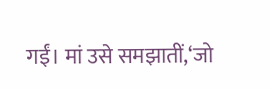गईं। मां उसे समझातीं,‘जो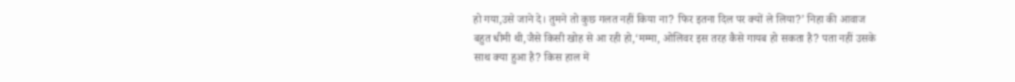हो गया,उसे जाने दे। तुमने तो कुछ गलत नहीं किया ना? फिर इतना दिल पर क्यों ले लिया?’ निहा की आवाज बहुत धीमी थी,जैसे किसी खोह से आ रही हो,‘मम्मा, ओलिवर इस तरह कैसे गायब हो सकता है? पता नहीं उसके साथ क्या हुआ है? किस हाल में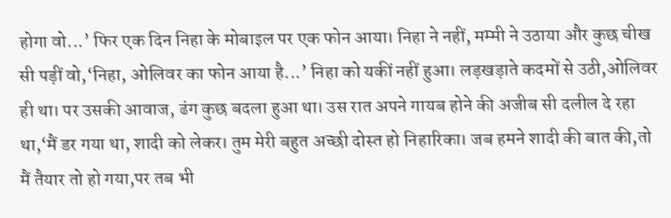होगा वो...’ फिर एक दिन निहा के मोबाइल पर एक फोन आया। निहा ने नहीं, मम्मी ने उठाया और कुछ चीख सी पड़ीं वो,‘निहा, ओलिवर का फोन आया है...’ निहा को यकीं नहीं हुआ। लड़खड़ाते कदमों से उठी,ओलिवर ही था। पर उसकी आवाज, ढंग कुछ बदला हुआ था। उस रात अपने गायब होने की अजीब सी दलील दे रहा था,‘मैं डर गया था, शादी को लेकर। तुम मेरी बहुत अच्छी दोस्त हो निहारिका। जब हमने शादी की बात की,तो मैं तैयार तो हो गया,पर तब भी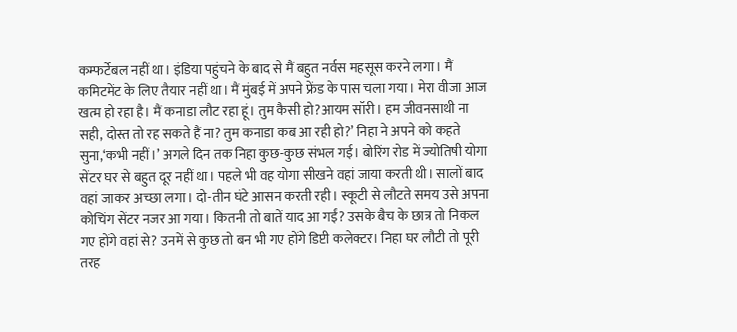कम्फर्टेबल नहीं था। इंडिया पहुंचने के बाद से मैं बहुत नर्वस महसूस करने लगा। मैं कमिटमेंट के लिए तैयार नहीं था। मैं मुंबई में अपने फ्रेंड के पास चला गया। मेरा वीजा आज खत्म हो रहा है। मैं कनाडा लौट रहा हूं। तुम कैसी हो?आयम सॉरी। हम जीवनसाथी ना सही, दोस्त तो रह सकते हैं ना? तुम कनाडा कब आ रही हो?’ निहा ने अपने को कहते सुना,‘कभी नहीं।’ अगले दिन तक निहा कुछ-कुछ संभल गई। बोरिंग रोड में ज्योतिषी योगा सेंटर घर से बहुत दूर नहीं था। पहले भी वह योगा सीखने वहां जाया करती थी। सालों बाद वहां जाकर अच्छा लगा। दो-तीन घंटे आसन करती रही। स्कूटी से लौटते समय उसे अपना कोचिंग सेंटर नजर आ गया। कितनी तो बातें याद आ गईं? उसके बैच के छात्र तो निकल गए होंगे वहां से? उनमें से कुछ तो बन भी गए होंगे डिप्टी कलेक्टर। निहा घर लौटी तो पूरी तरह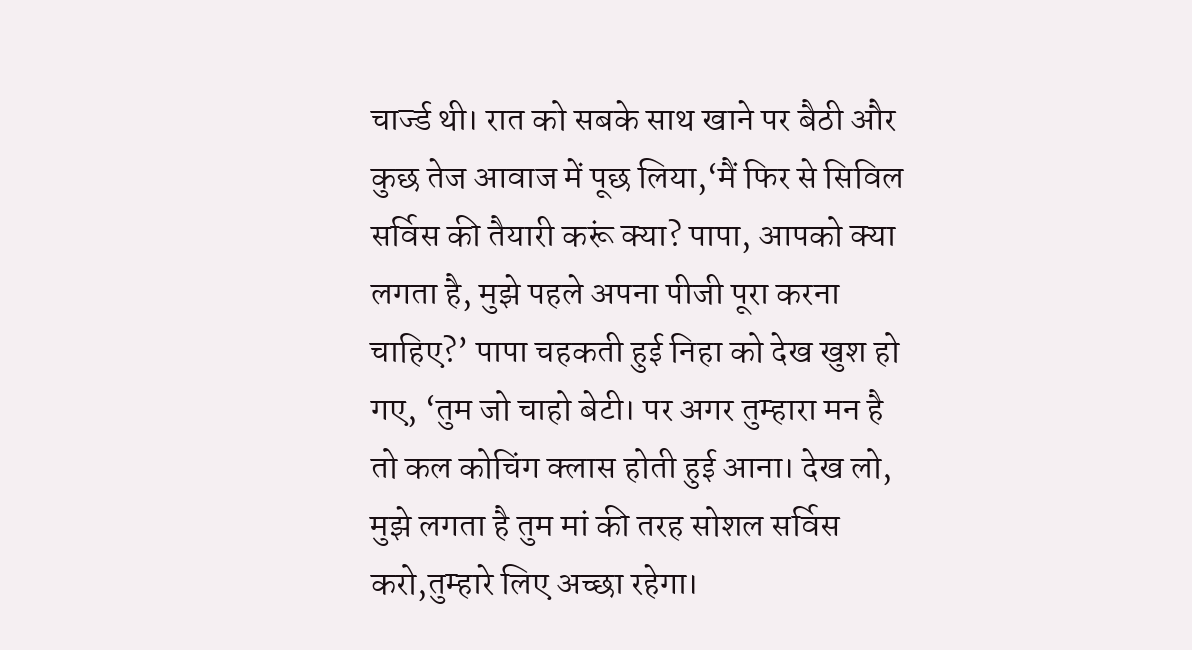चार्ज्ड थी। रात को सबके साथ खाने पर बैठी और कुछ तेज आवाज में पूछ लिया,‘मैं फिर से सिविल सर्विस की तैयारी करूं क्या? पापा, आपको क्या लगता है, मुझे पहले अपना पीजी पूरा करना चाहिए?’ पापा चहकती हुई निहा को देख खुश हो गए, ‘तुम जो चाहो बेटी। पर अगर तुम्हारा मन है तो कल कोचिंग क्लास होती हुई आना। देख लो, मुझे लगता है तुम मां की तरह सोशल सर्विस करो,तुम्हारे लिए अच्छा रहेगा।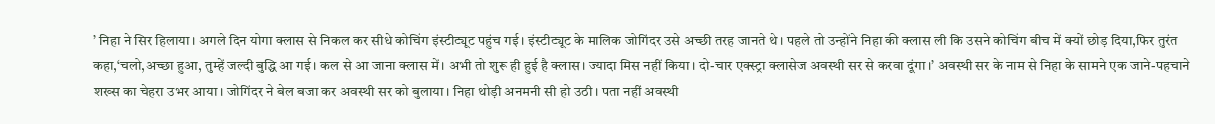’ निहा ने सिर हिलाया। अगले दिन योगा क्लास से निकल कर सीधे कोचिंग इंस्टीट्यूट पहुंच गई। इंस्टीट्यूट के मालिक जोगिंदर उसे अच्छी तरह जानते थे। पहले तो उन्होंने निहा की क्लास ली कि उसने कोचिंग बीच में क्यों छोड़ दिया,फिर तुरंत कहा,‘चलो,अच्छा हुआ, तुम्हें जल्दी बुद्धि आ गई। कल से आ जाना क्लास में। अभी तो शुरू ही हुई है क्लास। ज्यादा मिस नहीं किया। दो-चार एक्स्ट्रा क्लासेज अवस्थी सर से करवा दूंगा।’ अवस्थी सर के नाम से निहा के सामने एक जाने-पहचाने शख्स का चेहरा उभर आया। जोगिंदर ने बेल बजा कर अवस्थी सर को बुलाया। निहा थोड़ी अनमनी सी हो उठी। पता नहीं अवस्थी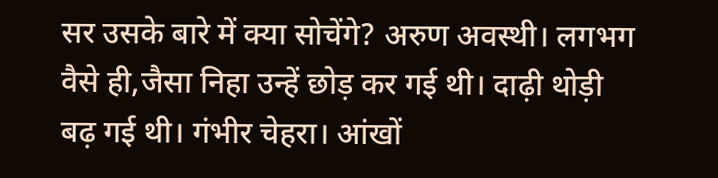सर उसके बारे में क्या सोचेंगे? अरुण अवस्थी। लगभग वैसे ही,जैसा निहा उन्हें छोड़ कर गई थी। दाढ़ी थोड़ी बढ़ गई थी। गंभीर चेहरा। आंखों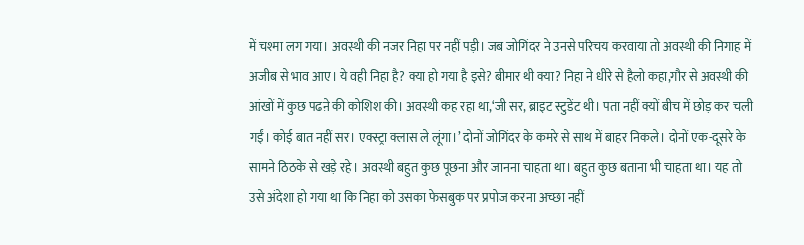में चश्मा लग गया। अवस्थी की नजर निहा पर नहीं पड़ी। जब जोगिंदर ने उनसे परिचय करवाया तो अवस्थी की निगाह में अजीब से भाव आए। ये वही निहा है? क्या हो गया है इसे? बीमार थी क्या? निहा ने धीरे से हैलो कहा,गौर से अवस्थी की आंखों में कुछ पढऩे की कोशिश की। अवस्थी कह रहा था,‘जी सर, ब्राइट स्टुडेंट थी। पता नहीं क्यों बीच में छोड़ कर चली गईं। कोई बात नहीं सर। एक्स्ट्रा क्लास ले लूंगा।’ दोनों जोगिंदर के कमरे से साथ में बाहर निकले। दोनों एक-दूसरे के सामने ठिठके से खड़े रहे। अवस्थी बहुत कुछ पूछना और जानना चाहता था। बहुत कुछ बताना भी चाहता था। यह तो उसे अंदेशा हो गया था कि निहा को उसका फेसबुक पर प्रपोज करना अच्छा नहीं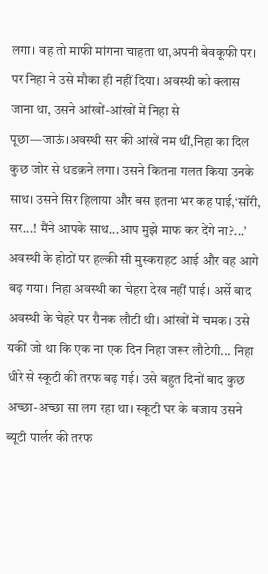लगा। वह तो माफी मांगना चाहता था,अपनी बेवकूफी पर। पर निहा ने उसे मौका ही नहीं दिया। अवस्थी को क्लास जाना था, उसने आंखों-आंखों में निहा से पूछा—जाऊं।अवस्थी सर की आंखें नम थीं,निहा का दिल कुछ जोर से धडक़ने लगा। उसने कितना गलत किया उनके साथ। उसने सिर हिलाया और बस इतना भर कह पाई,‘सॉरी, सर...! मैंने आपके साथ...आप मुझे माफ कर देंगे ना?...’ अवस्थी के होठों पर हल्की सी मुस्कराहट आई और वह आगे बढ़ गया। निहा अवस्थी का चेहरा देख नहीं पाई। अर्से बाद अवस्थी के चेहरे पर रौनक लौटी थी। आंखों में चमक। उसे यकीं जो था कि एक ना एक दिन निहा जरूर लौटेगी... निहा धीरे से स्कूटी की तरफ बढ़ गई। उसे बहुत दिनों बाद कुछ अच्छा-अच्छा सा लग रहा था। स्कूटी घर के बजाय उसने ब्यूटी पार्लर की तरफ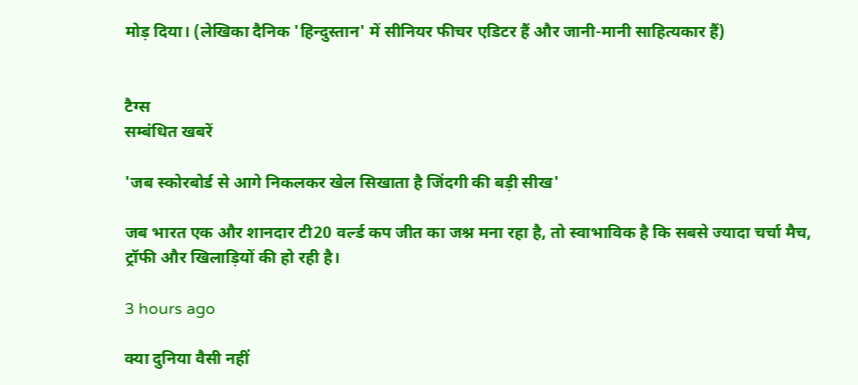मोड़ दिया। (लेखिका दैनिक 'हिन्दुस्तान' में सीनियर फीचर एडिटर हैं और जानी-मानी साहित्यकार हैं)


टैग्स
सम्बंधित खबरें

'जब स्कोरबोर्ड से आगे निकलकर खेल सिखाता है जिंदगी की बड़ी सीख'

जब भारत एक और शानदार टी20 वर्ल्ड कप जीत का जश्न मना रहा है, तो स्वाभाविक है कि सबसे ज्यादा चर्चा मैच, ट्रॉफी और खिलाड़ियों की हो रही है।

3 hours ago

क्या दुनिया वैसी नहीं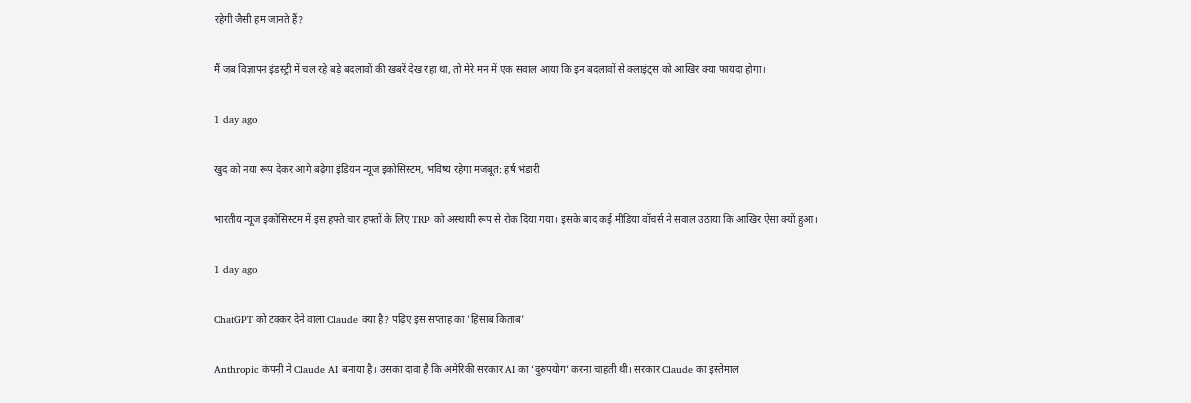रहेगी जैसी हम जानते हैं?

मैं जब विज्ञापन इंडस्ट्री में चल रहे बड़े बदलावों की खबरें देख रहा था, तो मेरे मन में एक सवाल आया कि इन बदलावों से क्लाइंट्स को आखिर क्या फायदा होगा।

1 day ago

खुद को नया रूप देकर आगे बढ़ेगा इंडियन न्यूज इकोसिस्टम, भविष्य रहेगा मजबूत: हर्ष भंडारी

भारतीय न्यूज इकोसिस्टम में इस हफ्ते चार हफ्तों के लिए TRP को अस्थायी रूप से रोक दिया गया। इसके बाद कई मीडिया वॉचर्स ने सवाल उठाया कि आखिर ऐसा क्यों हुआ।

1 day ago

ChatGPT को टक्कर देने वाला Claude क्या है? पढ़िए इस सप्ताह का 'हिसाब किताब'

Anthropic कंपनी ने Claude AI बनाया है। उसका दावा है कि अमेरिकी सरकार AI का ‘दुरुपयोग’ करना चाहती थी। सरकार Claude का इस्तेमाल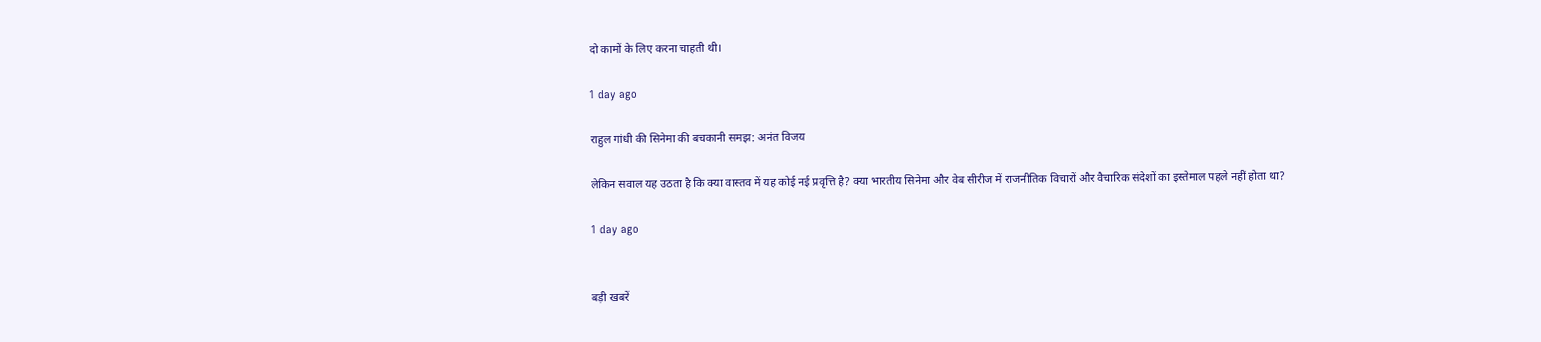दो कामों के लिए करना चाहती थी।

1 day ago

राहुल गांधी की सिनेमा की बचकानी समझ: अनंत विजय

लेकिन सवाल यह उठता है कि क्या वास्तव में यह कोई नई प्रवृत्ति है? क्या भारतीय सिनेमा और वेब सीरीज में राजनीतिक विचारों और वैचारिक संदेशों का इस्तेमाल पहले नहीं होता था?

1 day ago


बड़ी खबरें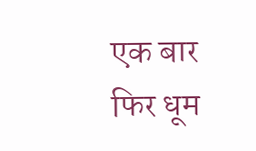एक बार फिर धूम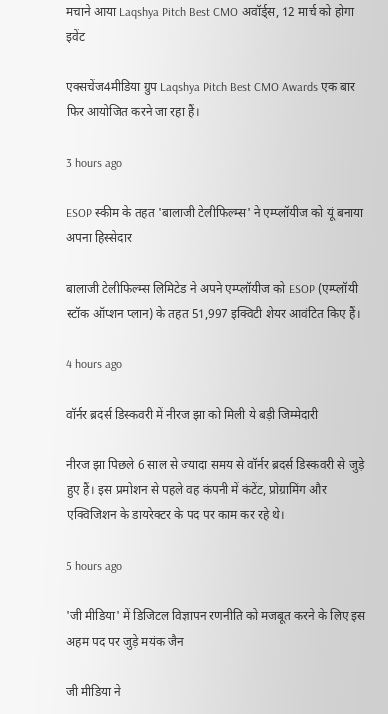मचाने आया Laqshya Pitch Best CMO अवॉर्ड्स, 12 मार्च को होगा इवेंट

एक्सचेंज4मीडिया ग्रुप Laqshya Pitch Best CMO Awards एक बार फिर आयोजित करने जा रहा हैं।

3 hours ago

ESOP स्कीम के तहत 'बालाजी टेलीफिल्म्स' ने एम्प्लॉयीज को यूं बनाया अपना हिस्सेदार

बालाजी टेलीफिल्म्स लिमिटेड ने अपने एम्प्लॉयीज को ESOP (एम्प्लॉयी स्टॉक ऑप्शन प्लान) के तहत 51,997 इक्विटी शेयर आवंटित किए हैं।

4 hours ago

वॉर्नर ब्रदर्स डिस्कवरी में नीरज झा को मिली ये बड़ी जिम्मेदारी

नीरज झा पिछले 6 साल से ज्यादा समय से वॉर्नर ब्रदर्स डिस्कवरी से जुड़े हुए हैं। इस प्रमोशन से पहले वह कंपनी में कंटेंट, प्रोग्रामिंग और एक्विजिशन के डायरेक्टर के पद पर काम कर रहे थे।

5 hours ago

'जी मीडिया' में डिजिटल विज्ञापन रणनीति को मजबूत करने के लिए इस अहम पद पर जुड़े मयंक जैन

जी मीडिया ने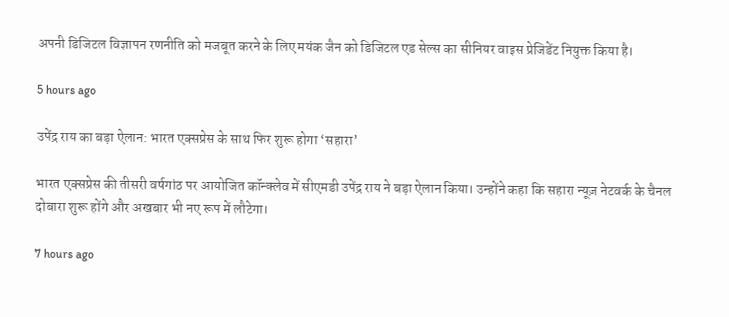अपनी डिजिटल विज्ञापन रणनीति को मजबूत करने के लिए मयंक जैन को डिजिटल एड सेल्स का सीनियर वाइस प्रेजिडेंट नियुक्त किया है।

5 hours ago

उपेंद्र राय का बड़ा ऐलान: भारत एक्सप्रेस के साथ फिर शुरू होगा ‘सहारा’

भारत एक्सप्रेस की तीसरी वर्षगांठ पर आयोजित कॉन्क्लेव में सीएमडी उपेंद्र राय ने बड़ा ऐलान किया। उन्होंने कहा कि सहारा न्यूज़ नेटवर्क के चैनल दोबारा शुरू होंगे और अखबार भी नए रूप में लौटेगा।

7 hours ago